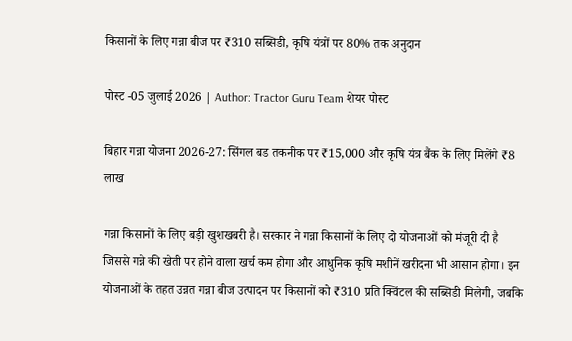किसानों के लिए गन्ना बीज पर ₹310 सब्सिडी, कृषि यंत्रों पर 80% तक अनुदान

पोस्ट -05 जुलाई 2026 | Author: Tractor Guru Team शेयर पोस्ट

बिहार गन्ना योजना 2026-27: सिंगल बड तकनीक पर ₹15,000 और कृषि यंत्र बैंक के लिए मिलेंगे ₹8 लाख

गन्ना किसानों के लिए बड़ी खुशखबरी है। सरकार ने गन्ना किसानों के लिए दो योजनाओं को मंजूरी दी है जिससे गन्ने की खेती पर होने वाला खर्च कम होगा और आधुनिक कृषि मशीनें खरीदना भी आसान होगा। इन योजनाओं के तहत उन्नत गन्ना बीज उत्पादन पर किसानों को ₹310 प्रति क्विंटल की सब्सिडी मिलेगी, जबकि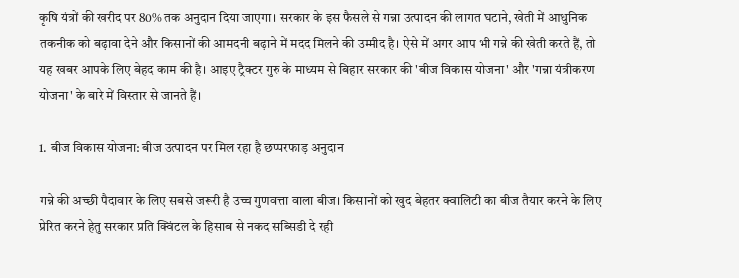कृषि यंत्रों की खरीद पर 80% तक अनुदान दिया जाएगा। सरकार के इस फैसले से गन्ना उत्पादन की लागत घटाने, खेती में आधुनिक तकनीक को बढ़ावा देने और किसानों की आमदनी बढ़ाने में मदद मिलने की उम्मीद है। ऐसे में अगर आप भी गन्ने की खेती करते हैं, तो यह खबर आपके लिए बेहद काम की है। आइए ट्रैक्टर गुरु के माध्यम से बिहार सरकार की 'बीज विकास योजना' और 'गन्ना यंत्रीकरण योजना' के बारे में विस्तार से जानते हैं।

1. बीज विकास योजना: बीज उत्पादन पर मिल रहा है छप्परफाड़ अनुदान

गन्ने की अच्छी पैदावार के लिए सबसे जरूरी है उच्च गुणवत्ता वाला बीज। किसानों को खुद बेहतर क्वालिटी का बीज तैयार करने के लिए प्रेरित करने हेतु सरकार प्रति क्विंटल के हिसाब से नकद सब्सिडी दे रही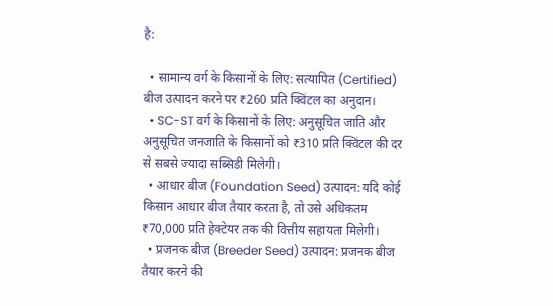है:

  • सामान्य वर्ग के किसानों के लिए: सत्यापित (Certified) बीज उत्पादन करने पर ₹260 प्रति क्विंटल का अनुदान।
  • SC-ST वर्ग के किसानों के लिए: अनुसूचित जाति और अनुसूचित जनजाति के किसानों को ₹310 प्रति क्विंटल की दर से सबसे ज्यादा सब्सिडी मिलेगी।
  • आधार बीज (Foundation Seed) उत्पादन: यदि कोई किसान आधार बीज तैयार करता है, तो उसे अधिकतम ₹70,000 प्रति हेक्टेयर तक की वित्तीय सहायता मिलेगी।
  • प्रजनक बीज (Breeder Seed) उत्पादन: प्रजनक बीज तैयार करने की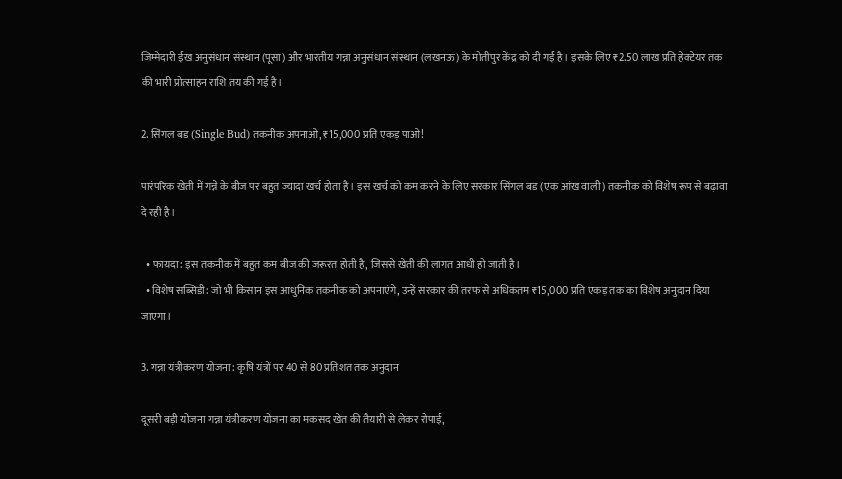जिम्मेदारी ईख अनुसंधान संस्थान (पूसा) और भारतीय गन्ना अनुसंधान संस्थान (लखनऊ) के मोतीपुर केंद्र को दी गई है। इसके लिए ₹2.50 लाख प्रति हेक्टेयर तक की भारी प्रोत्साहन राशि तय की गई है।

2. सिंगल बड (Single Bud) तकनीक अपनाओ, ₹15,000 प्रति एकड़ पाओ!

पारंपरिक खेती में गन्ने के बीज पर बहुत ज्यादा खर्च होता है। इस खर्च को कम करने के लिए सरकार सिंगल बड (एक आंख वाली) तकनीक को विशेष रूप से बढ़ावा दे रही है।

  • फायदा: इस तकनीक में बहुत कम बीज की जरूरत होती है, जिससे खेती की लागत आधी हो जाती है।
  • विशेष सब्सिडी: जो भी किसान इस आधुनिक तकनीक को अपनाएंगे, उन्हें सरकार की तरफ से अधिकतम ₹15,000 प्रति एकड़ तक का विशेष अनुदान दिया जाएगा।

3. गन्ना यंत्रीकरण योजना: कृषि यंत्रों पर 40 से 80 प्रतिशत तक अनुदान

दूसरी बड़ी योजना गन्ना यंत्रीकरण योजना का मकसद खेत की तैयारी से लेकर रोपाई,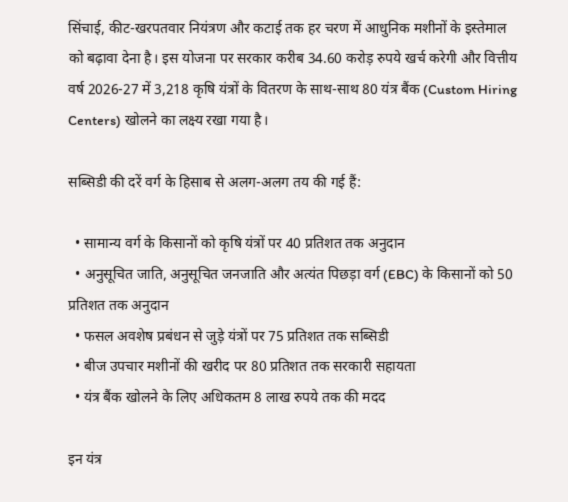सिंचाई, कीट-खरपतवार नियंत्रण और कटाई तक हर चरण में आधुनिक मशीनों के इस्तेमाल को बढ़ावा देना है। इस योजना पर सरकार करीब 34.60 करोड़ रुपये खर्च करेगी और वित्तीय वर्ष 2026-27 में 3,218 कृषि यंत्रों के वितरण के साथ-साथ 80 यंत्र बैंक (Custom Hiring Centers) खोलने का लक्ष्य रखा गया है।

सब्सिडी की दरें वर्ग के हिसाब से अलग-अलग तय की गई हैं:

  • सामान्य वर्ग के किसानों को कृषि यंत्रों पर 40 प्रतिशत तक अनुदान
  • अनुसूचित जाति, अनुसूचित जनजाति और अत्यंत पिछड़ा वर्ग (EBC) के किसानों को 50 प्रतिशत तक अनुदान
  • फसल अवशेष प्रबंधन से जुड़े यंत्रों पर 75 प्रतिशत तक सब्सिडी
  • बीज उपचार मशीनों की खरीद पर 80 प्रतिशत तक सरकारी सहायता
  • यंत्र बैंक खोलने के लिए अधिकतम 8 लाख रुपये तक की मदद

इन यंत्र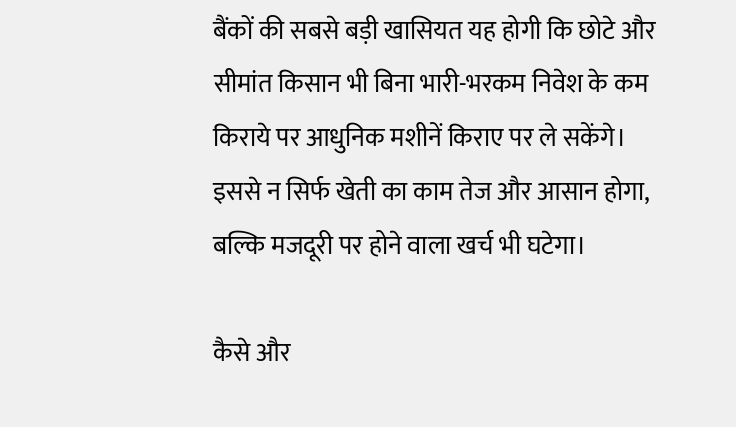बैंकों की सबसे बड़ी खासियत यह होगी कि छोटे और सीमांत किसान भी बिना भारी-भरकम निवेश के कम किराये पर आधुनिक मशीनें किराए पर ले सकेंगे। इससे न सिर्फ खेती का काम तेज और आसान होगा, बल्कि मजदूरी पर होने वाला खर्च भी घटेगा।

कैसे और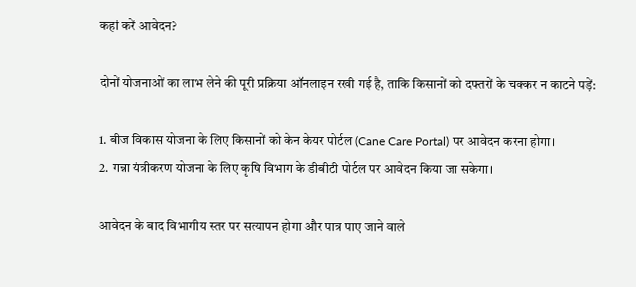कहां करें आवेदन?

दोनों योजनाओं का लाभ लेने की पूरी प्रक्रिया ऑनलाइन रखी गई है, ताकि किसानों को दफ्तरों के चक्कर न काटने पड़ें:

1. बीज विकास योजना के लिए किसानों को केन केयर पोर्टल (Cane Care Portal) पर आवेदन करना होगा।
2. गन्ना यंत्रीकरण योजना के लिए कृषि विभाग के डीबीटी पोर्टल पर आवेदन किया जा सकेगा।

आवेदन के बाद विभागीय स्तर पर सत्यापन होगा और पात्र पाए जाने वाले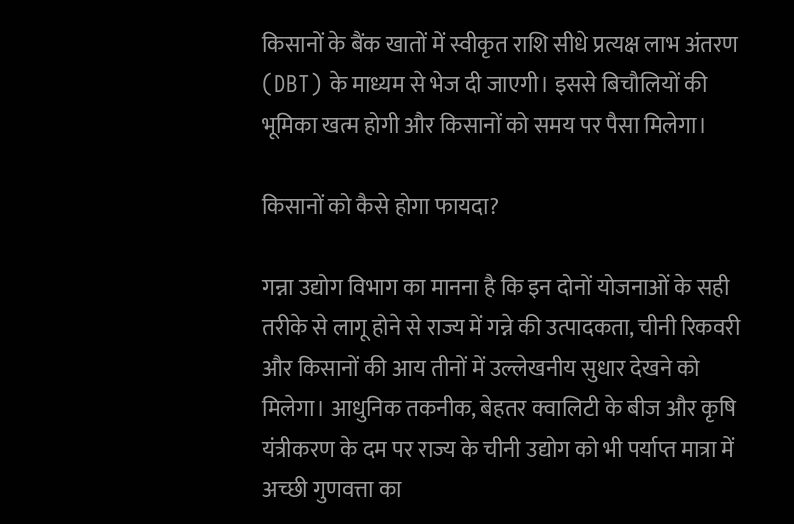किसानों के बैंक खातों में स्वीकृत राशि सीधे प्रत्यक्ष लाभ अंतरण (DBT) के माध्यम से भेज दी जाएगी। इससे बिचौलियों की भूमिका खत्म होगी और किसानों को समय पर पैसा मिलेगा।

किसानों को कैसे होगा फायदा?

गन्ना उद्योग विभाग का मानना है कि इन दोनों योजनाओं के सही तरीके से लागू होने से राज्य में गन्ने की उत्पादकता, चीनी रिकवरी और किसानों की आय तीनों में उल्लेखनीय सुधार देखने को मिलेगा। आधुनिक तकनीक, बेहतर क्वालिटी के बीज और कृषि यंत्रीकरण के दम पर राज्य के चीनी उद्योग को भी पर्याप्त मात्रा में अच्छी गुणवत्ता का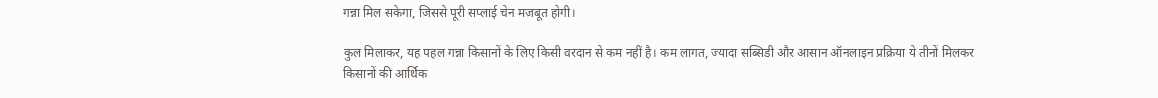गन्ना मिल सकेगा, जिससे पूरी सप्लाई चेन मजबूत होगी।

कुल मिलाकर, यह पहल गन्ना किसानों के लिए किसी वरदान से कम नहीं है। कम लागत, ज्यादा सब्सिडी और आसान ऑनलाइन प्रक्रिया ये तीनों मिलकर किसानों की आर्थिक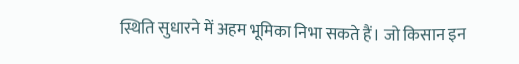स्थिति सुधारने में अहम भूमिका निभा सकते हैं। जो किसान इन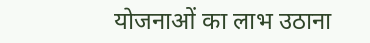योजनाओं का लाभ उठाना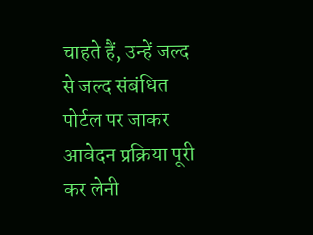चाहते हैं, उन्हें जल्द से जल्द संबंधित पोर्टल पर जाकर आवेदन प्रक्रिया पूरी कर लेनी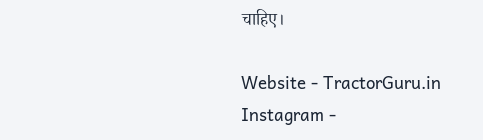चाहिए।

Website - TractorGuru.in
Instagram -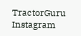TractorGuru Instagram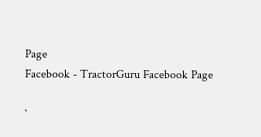Page
Facebook - TractorGuru Facebook Page

`